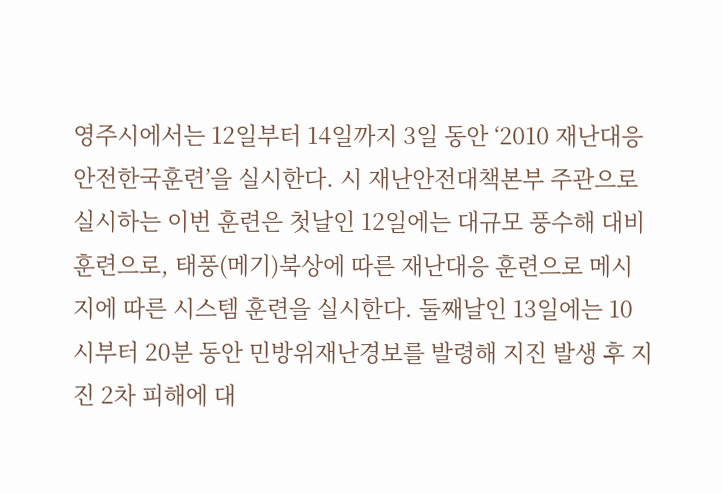영주시에서는 12일부터 14일까지 3일 동안 ‘2010 재난대응 안전한국훈련’을 실시한다. 시 재난안전대책본부 주관으로 실시하는 이번 훈련은 첫날인 12일에는 대규모 풍수해 대비훈련으로, 태풍(메기)북상에 따른 재난대응 훈련으로 메시지에 따른 시스템 훈련을 실시한다. 둘째날인 13일에는 10시부터 20분 동안 민방위재난경보를 발령해 지진 발생 후 지진 2차 피해에 대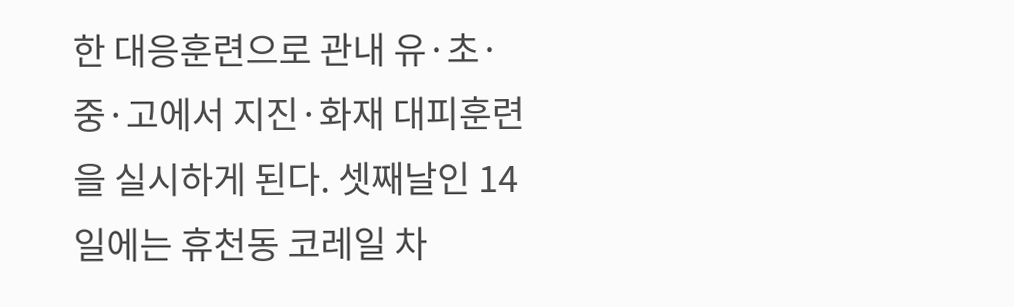한 대응훈련으로 관내 유·초·중·고에서 지진·화재 대피훈련을 실시하게 된다. 셋째날인 14일에는 휴천동 코레일 차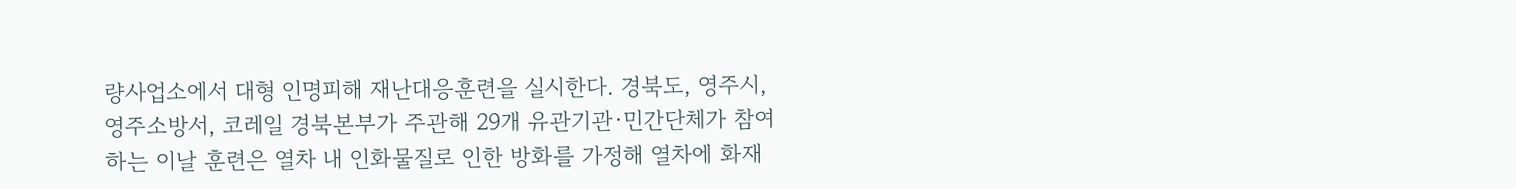량사업소에서 대형 인명피해 재난대응훈련을 실시한다. 경북도, 영주시, 영주소방서, 코레일 경북본부가 주관해 29개 유관기관·민간단체가 참여하는 이날 훈련은 열차 내 인화물질로 인한 방화를 가정해 열차에 화재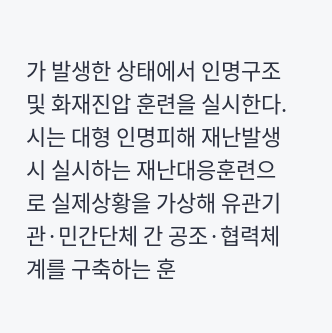가 발생한 상태에서 인명구조 및 화재진압 훈련을 실시한다. 시는 대형 인명피해 재난발생 시 실시하는 재난대응훈련으로 실제상황을 가상해 유관기관·민간단체 간 공조·협력체계를 구축하는 훈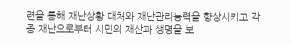련을 통해 재난상황 대처와 재난관리능력을 향상시키고 각종 재난으로부터 시민의 재산과 생명을 보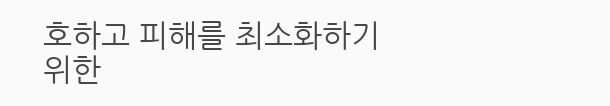호하고 피해를 최소화하기 위한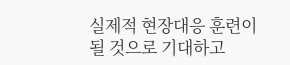실제적 현장대응 훈련이 될 것으로 기대하고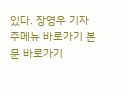있다. 장영우 기자
주메뉴 바로가기 본문 바로가기